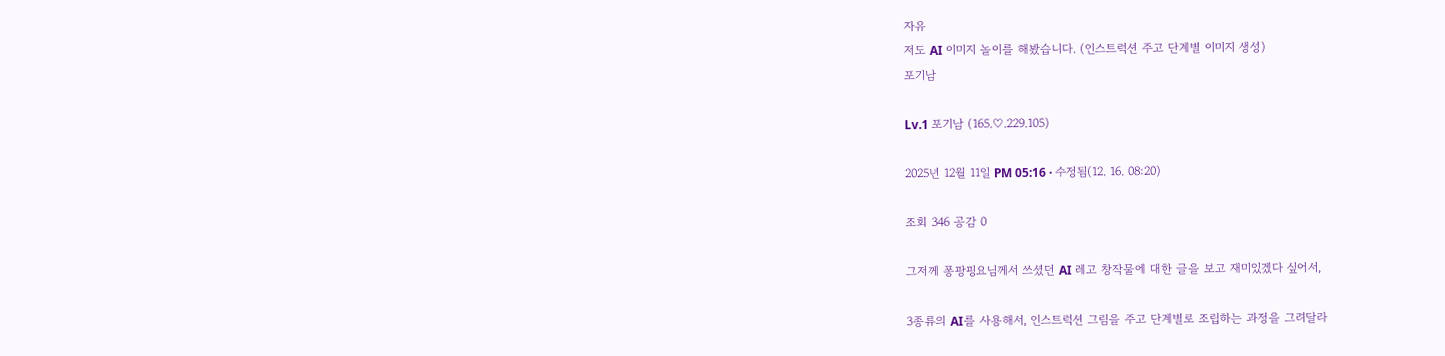자유
저도 AI 이미지 놀이를 해봤습니다. (인스트럭션 주고 단계별 이미지 생성)
포기남

Lv.1 포기남 (165.♡.229.105)

2025년 12월 11일 PM 05:16 · 수정됨(12. 16. 08:20)

조회 346 공감 0

그저께 퐁팡핑요님께서 쓰셨던 AI 레고 창작물에 대한 글을 보고 재미있겠다 싶어서,

3종류의 AI를 사용해서, 인스트럭션 그림을 주고 단계별로 조립하는 과정을 그려달라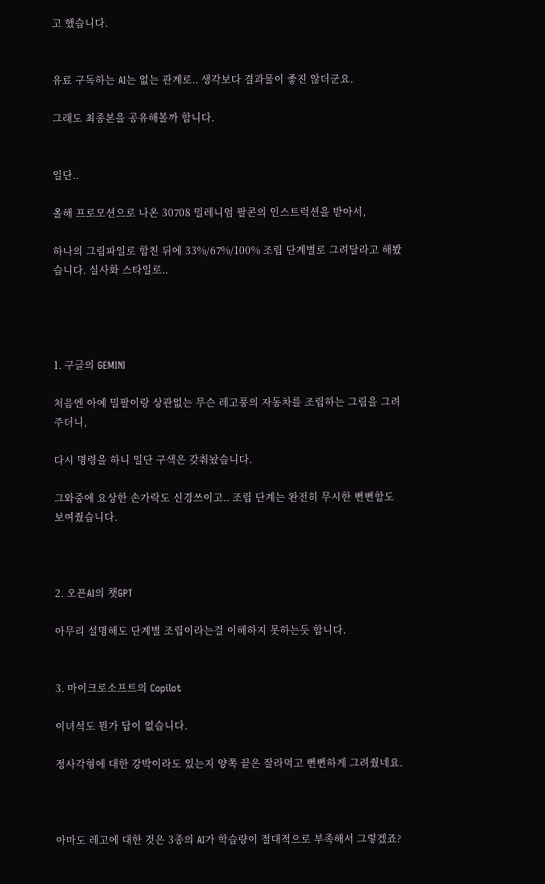고 했습니다.


유료 구독하는 AI는 없는 관계로.. 생각보다 결과물이 좋진 않더군요.

그래도 최종본을 공유해볼까 합니다.


일단..

올해 프로모션으로 나온 30708 밀레니엄 팔콘의 인스트럭션을 받아서,

하나의 그림파일로 합친 뒤에 33%/67%/100% 조립 단계별로 그려달라고 해봤습니다. 실사화 스타일로..




1. 구글의 GEMINI

처음엔 아예 밀팔이랑 상관없는 무슨 레고풍의 자동차를 조립하는 그림을 그려주더니,

다시 명령을 하니 일단 구색은 갖춰놨습니다.

그와중에 요상한 손가락도 신경쓰이고.. 조립 단계는 완전히 무시한 뻔뻔함도 보여줬습니다.



2. 오픈AI의 챗GPT

아무리 설명해도 단계별 조립이라는걸 이해하지 못하는듯 합니다.


3. 마이크로소프트의 Copilot

이녀석도 뭔가 답이 없습니다.

정사각형에 대한 강박이라도 있는지 양쪽 끝은 잘라먹고 뻔뻔하게 그려줬네요.



아마도 레고에 대한 것은 3종의 AI가 학습량이 절대적으로 부족해서 그렇겠죠?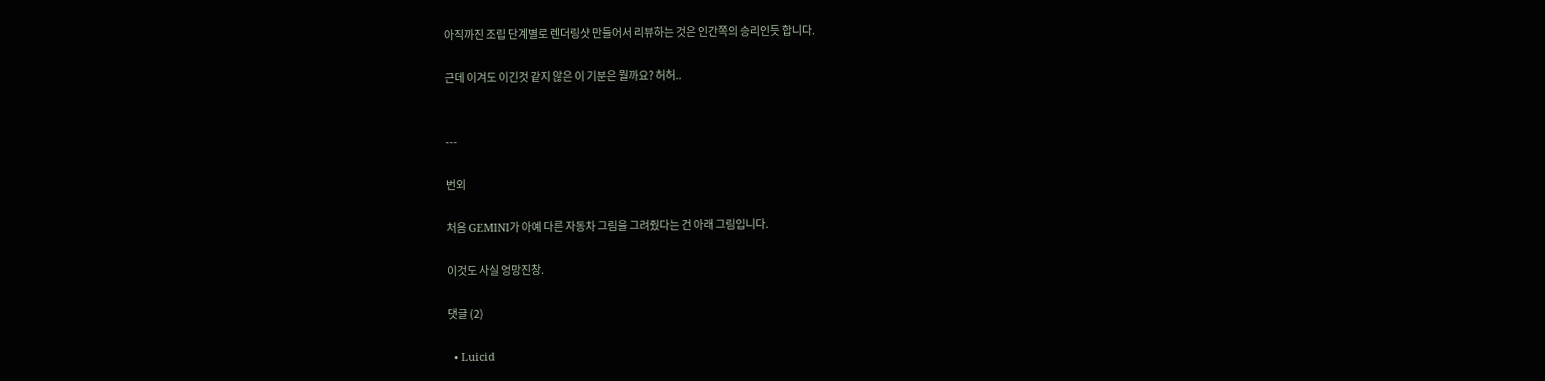아직까진 조립 단계별로 렌더링샷 만들어서 리뷰하는 것은 인간쪽의 승리인듯 합니다.

근데 이겨도 이긴것 같지 않은 이 기분은 뭘까요? 허허..


---

번외

처음 GEMINI가 아예 다른 자동차 그림을 그려줬다는 건 아래 그림입니다.

이것도 사실 엉망진창.

댓글 (2)

  • Luicid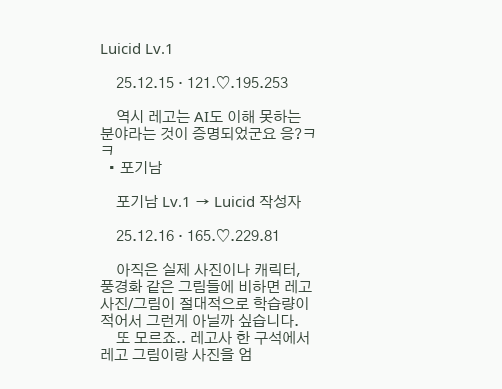Luicid Lv.1

    25.12.15 · 121.♡.195.253

    역시 레고는 AI도 이해 못하는 분야라는 것이 증명되었군요 응?ㅋㅋ
  • 포기남

    포기남 Lv.1 → Luicid 작성자

    25.12.16 · 165.♡.229.81

    아직은 실제 사진이나 캐릭터, 풍경화 같은 그림들에 비하면 레고 사진/그림이 절대적으로 학습량이 적어서 그런게 아닐까 싶습니다.
    또 모르죠.. 레고사 한 구석에서 레고 그림이랑 사진을 엄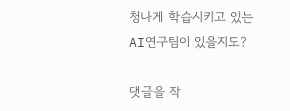청나게 학습시키고 있는 AI연구팀이 있을지도?

댓글을 작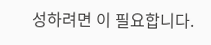성하려면 이 필요합니다.